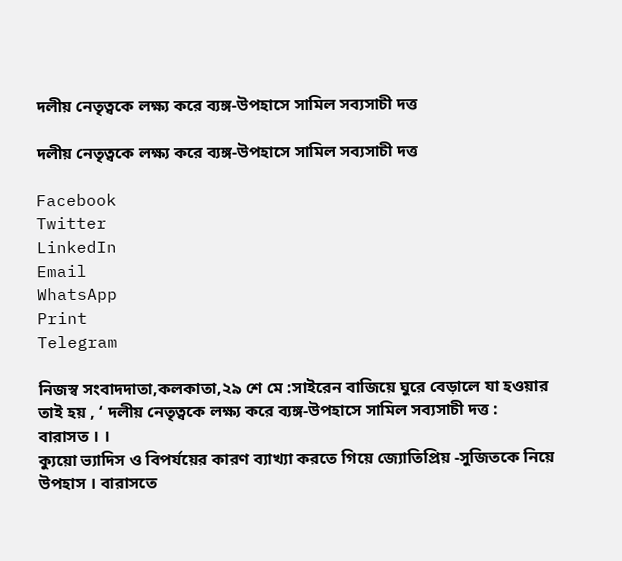দলীয় নেতৃত্বকে লক্ষ্য করে ব্যঙ্গ-উপহাসে সামিল সব্যসাচী দত্ত

দলীয় নেতৃত্বকে লক্ষ্য করে ব্যঙ্গ-উপহাসে সামিল সব্যসাচী দত্ত

Facebook
Twitter
LinkedIn
Email
WhatsApp
Print
Telegram

নিজস্ব সংবাদদাতা,কলকাতা,২৯ শে মে :সাইরেন বাজিয়ে ঘুরে বেড়ালে যা হওয়ার তাই হয় , ‘ দলীয় নেতৃত্বকে লক্ষ্য করে ব্যঙ্গ-উপহাসে সামিল সব্যসাচী দত্ত :
বারাসত । ।
ক্যুয়ো ভ্যাদিস ও বিপর্যয়ের কারণ ব্যাখ্যা করতে গিয়ে জ্যোতিপ্রিয় -সুজিতকে নিয়ে উপহাস । বারাসতে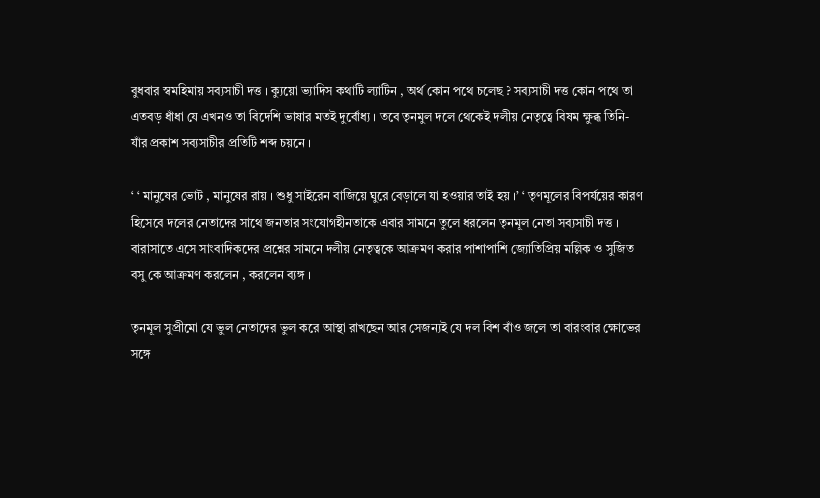বুধবার স্বমহিমায় সব্যসাচী দত্ত । ক্যুয়ো ভ্যাদিস কথাটি ল্যাটিন , অর্থ কোন পথে চলেছ ? সব্যসাচী দত্ত কোন পথে তা এতবড় ধাঁধা যে এখনও তা বিদেশি ভাষার মতই দুর্বোধ্য । তবে তৃনমুল দলে থেকেই দলীয় নেতৃত্বে বিষম ক্ষুব্ধ তিনি- যাঁর প্রকাশ সব্যসাচীর প্রতিটি শব্দ চয়নে ।

‘ ‘ মানুষের ভোট , মানুষের রায় । শুধু সাইরেন বাজিয়ে ঘুরে বেড়ালে যা হওয়ার তাই হয় ।’ ‘ তৃণমূলের বিপর্যয়ের কারণ হিসেবে দলের নেতাদের সাথে জনতার সংযোগহীনতাকে এবার সামনে তুলে ধরলেন তৃনমূল নেতা সব্যসাচী দত্ত । বারাসাতে এসে সাংবাদিকদের প্রশ্নের সামনে দলীয় নেতৃত্বকে আক্রমণ করার পাশাপাশি জ্যোতিপ্রিয় মল্লিক ও সুজিত বসু কে আক্রমণ করলেন , করলেন ব্যঙ্গ ।

তৃনমূল সুপ্রীমো যে ভুল নেতাদের ভুল করে আস্থা রাখছেন আর সেজন্যই যে দল বিশ বাঁও জলে তা বারংবার ক্ষোভের সঙ্গে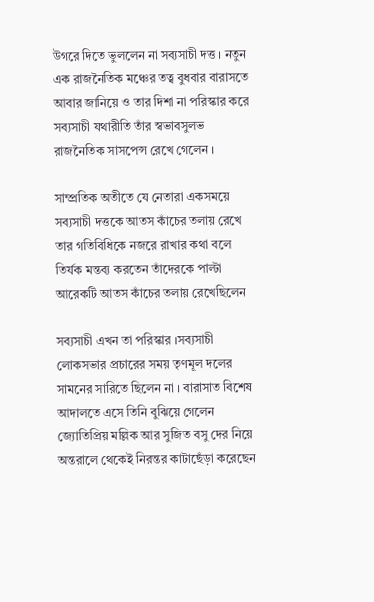উগরে দিতে ভুললেন না সব্যসাচী দত্ত । নতুন এক রাজনৈতিক মঞ্চের তত্ব বুধবার বারাসতে আবার জানিয়ে ও তার দিশা না পরিস্কার করে সব্যসাচী যথারীতি তাঁর স্বভাবসুলভ রাজনৈতিক সাসপেন্স রেখে গেলেন ।

সাম্প্রতিক অতীতে যে নেতারা একসময়ে সব্যসাচী দত্তকে আতস কাঁচের তলায় রেখে তার গতিবিধিকে নজরে রাখার কথা বলে তির্যক মন্তব্য করতেন তাঁদেরকে পাল্টা আরেকটি আতস কাঁচের তলায় রেখেছিলেন

সব্যসাচী এখন তা পরিস্কার ।সব্যসাচী লোকসভার প্রচারের সময় তৃণমূল দলের সামনের সারিতে ছিলেন না । বারাসাত বিশেষ আদালতে এসে তিনি বুঝিয়ে গেলেন জ্যোতিপ্রিয় মল্লিক আর সুজিত বসু দের নিয়ে অন্তরালে থেকেই নিরন্তর কাটাছেঁড়া করেছেন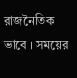রাজনৈতিক ভাবে । সময়ের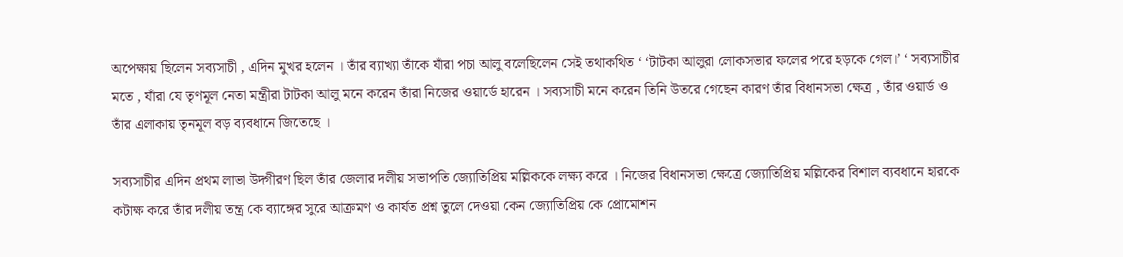অপেক্ষায় ছিলেন সব্যসাচী , এদিন মুখর হলেন । তাঁর ব্যাখ্যা তাঁকে যাঁরা পচা আলু বলেছিলেন সেই তথাকথিত ‘ ‘টাটকা আলুরা লোকসভার ফলের পরে হড়কে গেল।’ ‘ সব্যসাচীর মতে , যাঁরা যে তৃণমূল নেতা মন্ত্রীরা টাটকা আলু মনে করেন তাঁরা নিজের ওয়ার্ডে হারেন । সব্যসাচী মনে করেন তিনি উতরে গেছেন কারণ তাঁর বিধানসভা ক্ষেত্র , তাঁর ওয়ার্ড ও তাঁর এলাকায় তৃনমূল বড় ব্যবধানে জিতেছে ।

সব্যসাচীর এদিন প্রথম লাভা উদ্গীরণ ছিল তাঁর জেলার দলীয় সভাপতি জ্যোতিপ্রিয় মল্লিককে লক্ষ্য করে । নিজের বিধানসভা ক্ষেত্রে জ্যোতিপ্রিয় মল্লিকের বিশাল ব্যবধানে হারকে কটাক্ষ করে তাঁর দলীয় তন্ত্র কে ব্যাঙ্গের সুরে আক্রমণ ও কার্যত প্রশ্ন তুলে দেওয়া কেন জ্যোতিপ্রিয় কে প্রোমোশন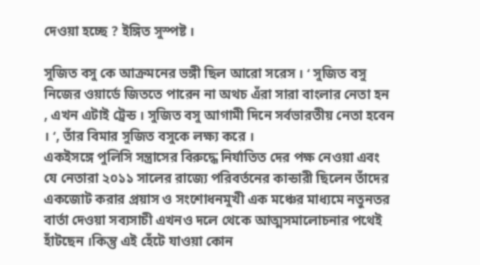দেওয়া হচ্ছে ? ইঙ্গিত সুস্পষ্ট ।

সুজিত বসু কে আক্রমনের ভঙ্গী ছিল আরো সরেস । ‘ সুজিত বসু নিজের ওয়ার্ডে জিততে পারেন না অথচ এঁরা সারা বাংলার নেতা হন , এখন এটাই ট্রেন্ড । সুজিত বসু আগামী দিনে সর্বভারতীয় নেতা হবেন । ‘, তাঁর বিমার সুজিত বসুকে লক্ষ্য করে ।
একইসঙ্গে পুলিসি সন্ত্রাসের বিরুদ্ধে নির্যাতিত দের পক্ষ নেওয়া এবং যে নেতারা ২০১১ সালের রাজ্যে পরিবর্তনের কান্ডারী ছিলেন তাঁদের একজোট করার প্রয়াস ও সংশোধনমুখী এক মঞ্চের মাধ্যমে নতুনতর বার্তা দেওয়া সব্যসাচী এখনও দলে থেকে আত্মসমালোচনার পথেই হাঁটছেন ।কিন্তু এই হেঁটে যাওয়া কোন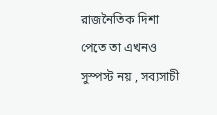রাজনৈতিক দিশা পেতে তা এখনও সুস্পস্ট নয় , সব্যসাচী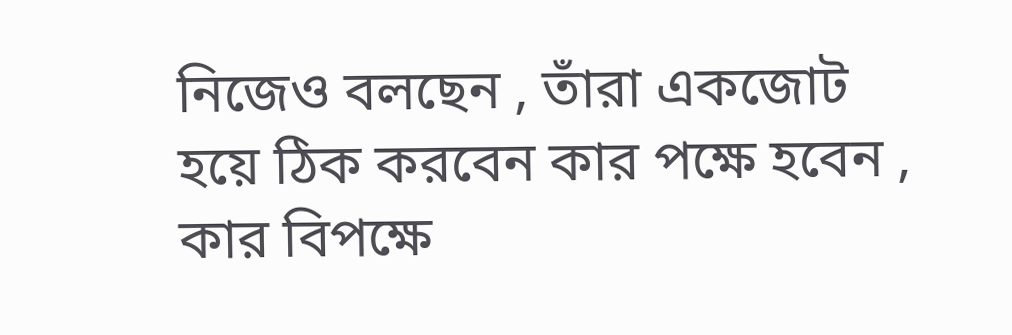নিজেও বলছেন , তাঁরা একজোট হয়ে ঠিক করবেন কার পক্ষে হবেন , কার বিপক্ষে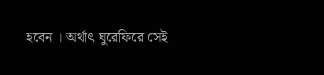হবেন । অর্থাৎ ঘুরেফিরে সেই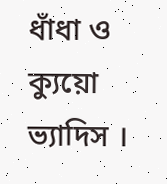ধাঁধা ও ক্যুয়ো ভ্যাদিস ।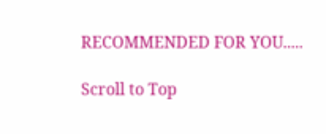RECOMMENDED FOR YOU.....

Scroll to Top